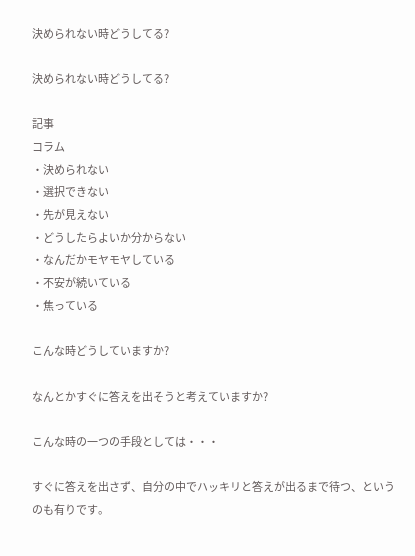決められない時どうしてる?

決められない時どうしてる?

記事
コラム
・決められない
・選択できない
・先が見えない
・どうしたらよいか分からない
・なんだかモヤモヤしている
・不安が続いている
・焦っている

こんな時どうしていますか?

なんとかすぐに答えを出そうと考えていますか?

こんな時の一つの手段としては・・・

すぐに答えを出さず、自分の中でハッキリと答えが出るまで待つ、というのも有りです。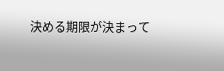決める期限が決まって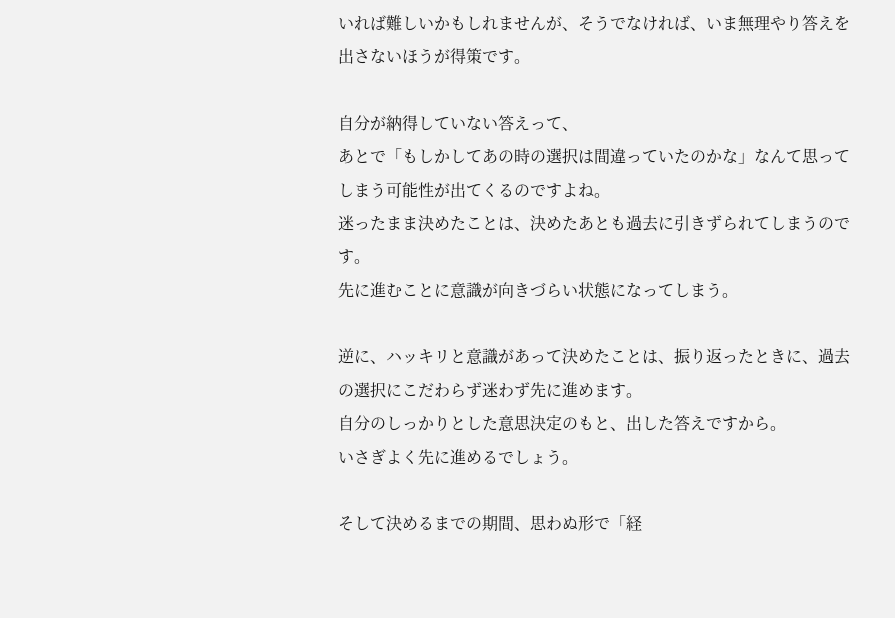いれば難しいかもしれませんが、そうでなければ、いま無理やり答えを出さないほうが得策です。

自分が納得していない答えって、
あとで「もしかしてあの時の選択は間違っていたのかな」なんて思ってしまう可能性が出てくるのですよね。
迷ったまま決めたことは、決めたあとも過去に引きずられてしまうのです。
先に進むことに意識が向きづらい状態になってしまう。

逆に、ハッキリと意識があって決めたことは、振り返ったときに、過去の選択にこだわらず迷わず先に進めます。
自分のしっかりとした意思決定のもと、出した答えですから。
いさぎよく先に進めるでしょう。

そして決めるまでの期間、思わぬ形で「経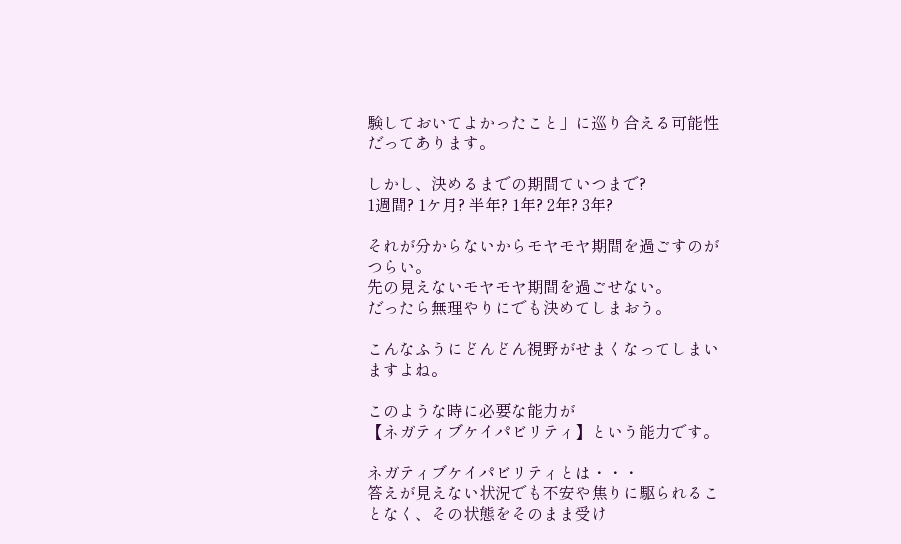験しておいてよかったこと」に巡り合える可能性だってあります。

しかし、決めるまでの期間ていつまで?
1週間? 1ケ月? 半年? 1年? 2年? 3年?

それが分からないからモヤモヤ期間を過ごすのがつらい。
先の見えないモヤモヤ期間を過ごせない。
だったら無理やりにでも決めてしまおう。

こんなふうにどんどん視野がせまくなってしまいますよね。

このような時に必要な能力が
【ネガティブケイパビリティ】という能力です。

ネガティブケイパビリティとは・・・
答えが見えない状況でも不安や焦りに駆られることなく、その状態をそのまま受け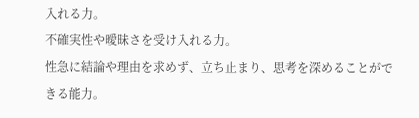入れる力。
不確実性や曖昧さを受け入れる力。
性急に結論や理由を求めず、立ち止まり、思考を深めることができる能力。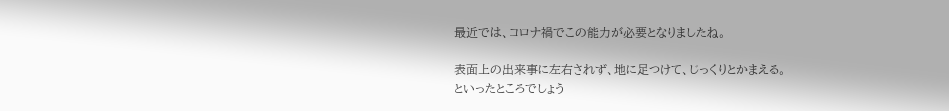最近では、コロナ禍でこの能力が必要となりましたね。

表面上の出来事に左右されず、地に足つけて、じっくりとかまえる。
といったところでしょう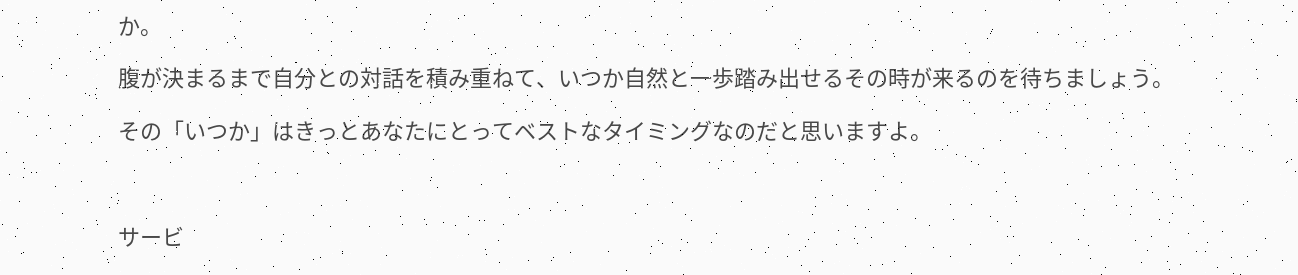か。

腹が決まるまで自分との対話を積み重ねて、いつか自然と一歩踏み出せるその時が来るのを待ちましょう。

その「いつか」はきっとあなたにとってベストなタイミングなのだと思いますよ。



サービ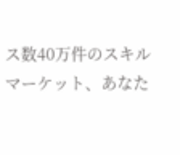ス数40万件のスキルマーケット、あなた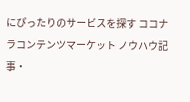にぴったりのサービスを探す ココナラコンテンツマーケット ノウハウ記事・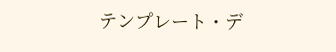テンプレート・デ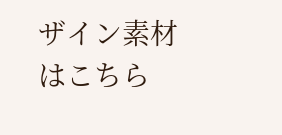ザイン素材はこちら